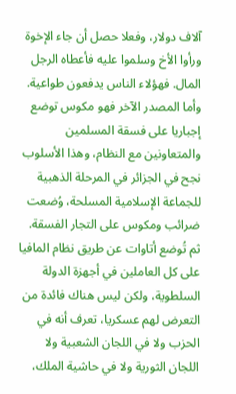آلاف دولار، وفعلا حصل أن جاء الإخوة ورأوا الأخ وسلموا عليه فأعطاه الرجل المال. فهؤلاء الناس يدفعون طواعية.
وأما المصدر الآخر فهو مكوس توضع إجباريا على فسقة المسلمين والمتعاونين مع النظام، وهذا الأسلوب نجح في الجزائر في المرحلة الذهبية للجماعة الإسلامية المسلحة، وُضعت ضرائب ومكوس على التجار الفسقة.
ثم تُوضع أتاوات عن طريق نظام المافيا على كل العاملين في أجهزة الدولة السلطوية، ولكن ليس هناك فائدة من التعرض لهم عسكريا، تعرف أنه في الحزب ولا في اللجان الشعبية ولا اللجان الثورية ولا في حاشية الملك،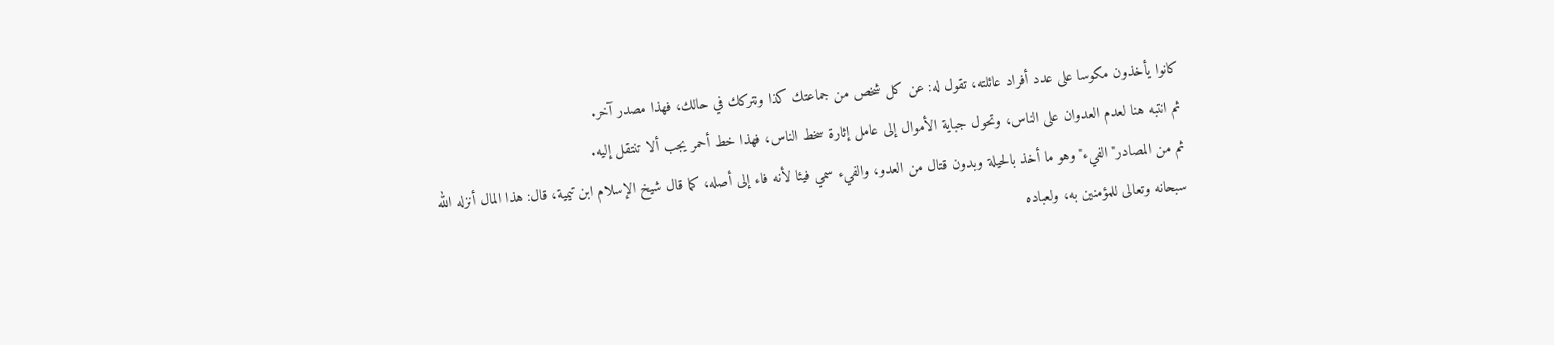كانوا يأخذون مكوسا على عدد أفراد عائلته، تقول له: عن كل شخص من جماعتك كذا ونتركك في حالك، فهذا مصدر آخر.
ثم انتبه هنا لعدم العدوان على الناس، وتحول جباية الأموال إلى عامل إثارة سخط الناس، فهذا خط أحمر يجب ألا تنتقل إليه.
ثم من المصادر"الفيء"وهو ما أخذ بالحيلة وبدون قتال من العدو، والفيء سمي فيئا لأنه فاء إلى أصله، كما قال شيخ الإسلام ابن تيمية، قال: هذا المال أنزله الله سبحانه وتعالى للمؤمنين به، ولعباده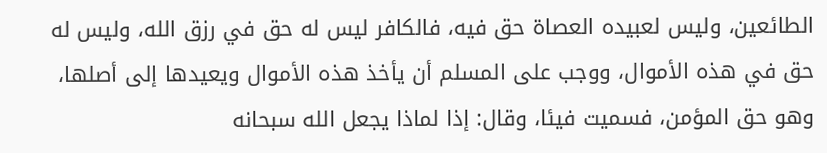الطائعين، وليس لعبيده العصاة حق فيه، فالكافر ليس له حق في رزق الله، وليس له حق في هذه الأموال، ووجب على المسلم أن يأخذ هذه الأموال ويعيدها إلى أصلها، وهو حق المؤمن، فسميت فيئا، وقال: إذا لماذا يجعل الله سبحانه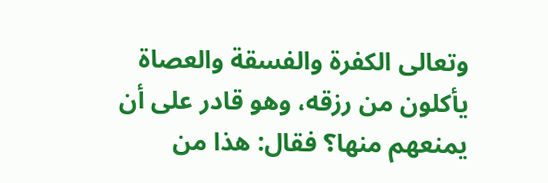وتعالى الكفرة والفسقة والعصاة يأكلون من رزقه، وهو قادر على أن يمنعهم منها؟ فقال: هذا من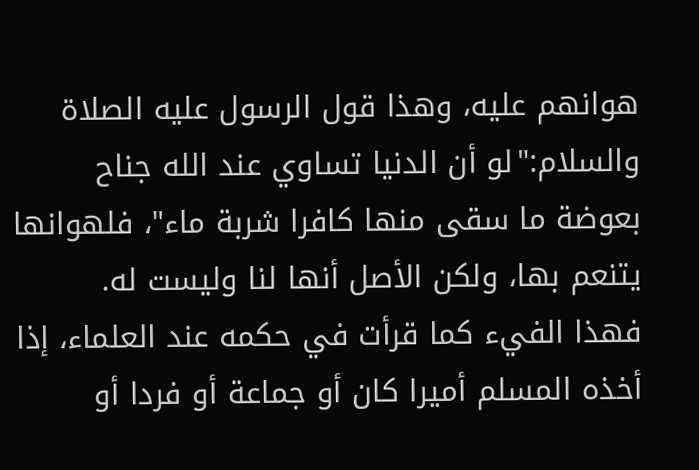هوانهم عليه، وهذا قول الرسول عليه الصلاة والسلام:"لو أن الدنيا تساوي عند الله جناح بعوضة ما سقى منها كافرا شربة ماء"، فلهوانها يتنعم بها، ولكن الأصل أنها لنا وليست له.
فهذا الفيء كما قرأت في حكمه عند العلماء، إذا أخذه المسلم أميرا كان أو جماعة أو فردا أو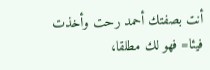أنت بصفتك أحمد رحت وأخذت فيئا= فهو لك مطلقا،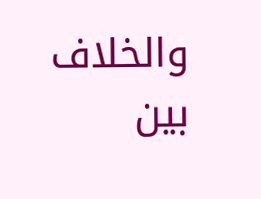والخلاف بين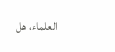العلماء، هل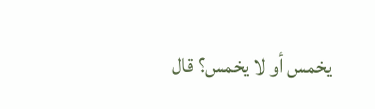يخمس أو لا يخمس؟ قال